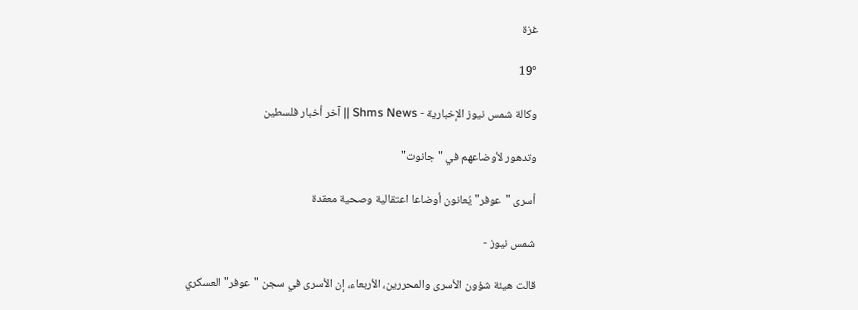غزة

19°

وكالة شمس نيوز الإخبارية - Shms News || آخر أخبار فلسطين

وتدهور لأوضاعهم في "جانوت"

أسرى "عوفر" يُعانون أوضاعا اعتقالية وصحية معقدة

شمس نيوز -

قالت هيئة شؤون الأسرى والمحررين، الأربعاء، إن الأسرى في سجن "عوفر" العسكري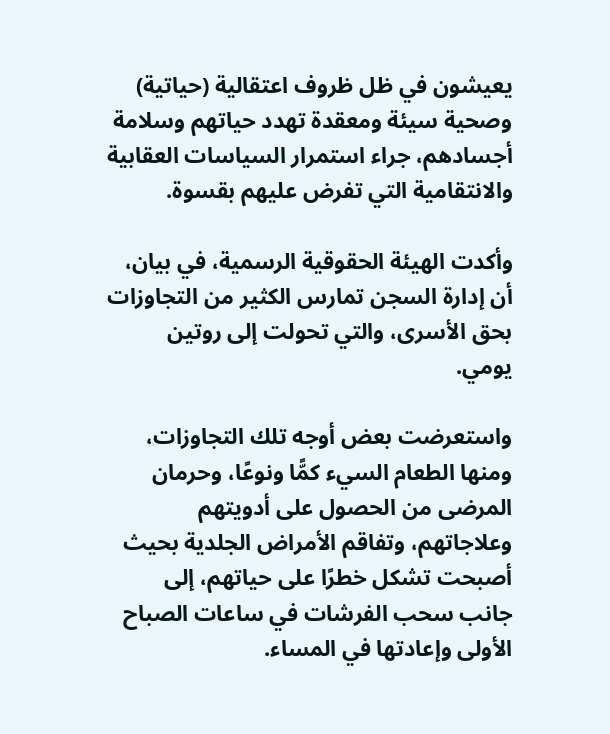يعيشون في ظل ظروف اعتقالية (حياتية) وصحية سيئة ومعقدة تهدد حياتهم وسلامة أجسادهم، جراء استمرار السياسات العقابية والانتقامية التي تفرض عليهم بقسوة.

وأكدت الهيئة الحقوقية الرسمية، في بيان، أن إدارة السجن تمارس الكثير من التجاوزات بحق الأسرى، والتي تحولت إلى روتين يومي.

واستعرضت بعض أوجه تلك التجاوزات، ومنها الطعام السيء كمًّا ونوعًا، وحرمان المرضى من الحصول على أدويتهم وعلاجاتهم، وتفاقم الأمراض الجلدية بحيث أصبحت تشكل خطرًا على حياتهم، إلى جانب سحب الفرشات في ساعات الصباح الأولى وإعادتها في المساء.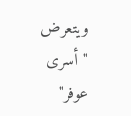ويتعرض "أسرى عوفر"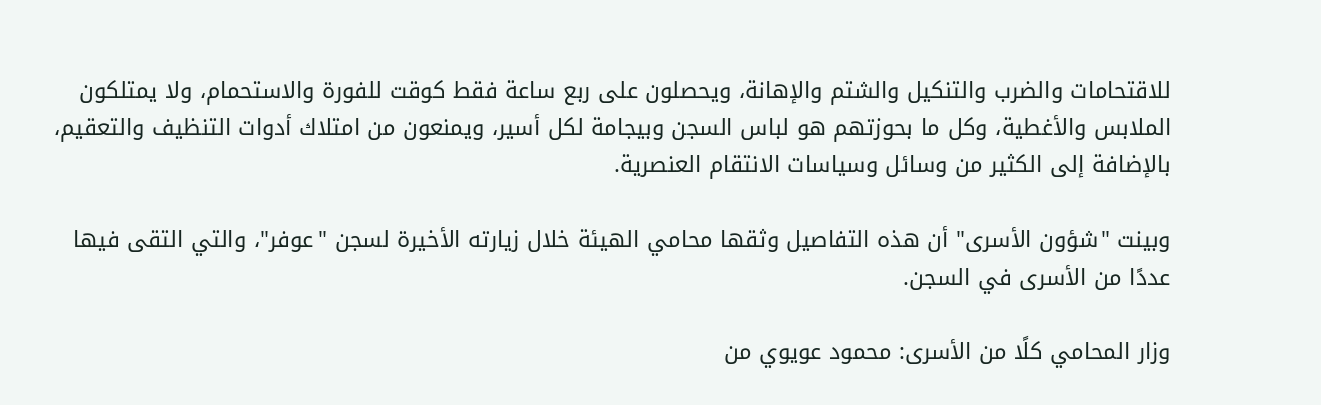للاقتحامات والضرب والتنكيل والشتم والإهانة، ويحصلون على ربع ساعة فقط كوقت للفورة والاستحمام، ولا يمتلكون الملابس والأغطية، وكل ما بحوزتهم هو لباس السجن وبيجامة لكل أسير، ويمنعون من امتلاك أدوات التنظيف والتعقيم، بالإضافة إلى الكثير من وسائل وسياسات الانتقام العنصرية.

وبينت "شؤون الأسرى" أن هذه التفاصيل وثقها محامي الهيئة خلال زيارته الأخيرة لسجن "عوفر"، والتي التقى فيها عددًا من الأسرى في السجن.

وزار المحامي كلًا من الأسرى: محمود عويوي من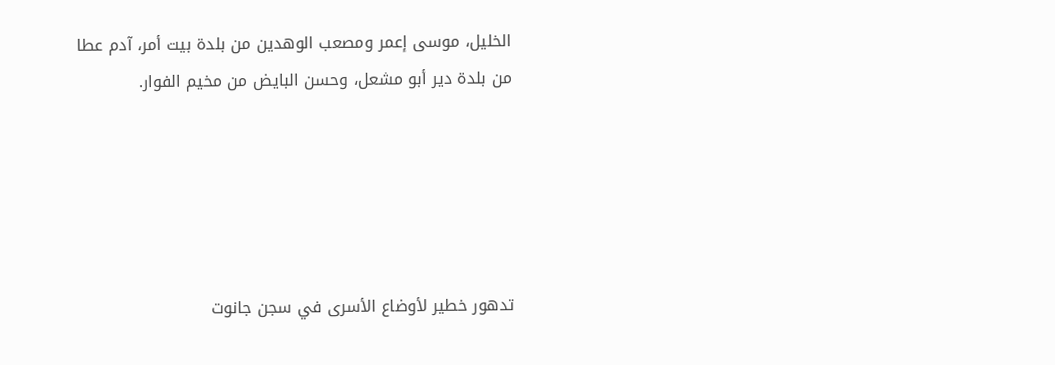الخليل، موسى إعمر ومصعب الوهدين من بلدة بيت أمر، آدم عطا من بلدة دير أبو مشعل، وحسن البايض من مخيم الفوار.





تدهور خطير لأوضاع الأسرى في سجن جانوت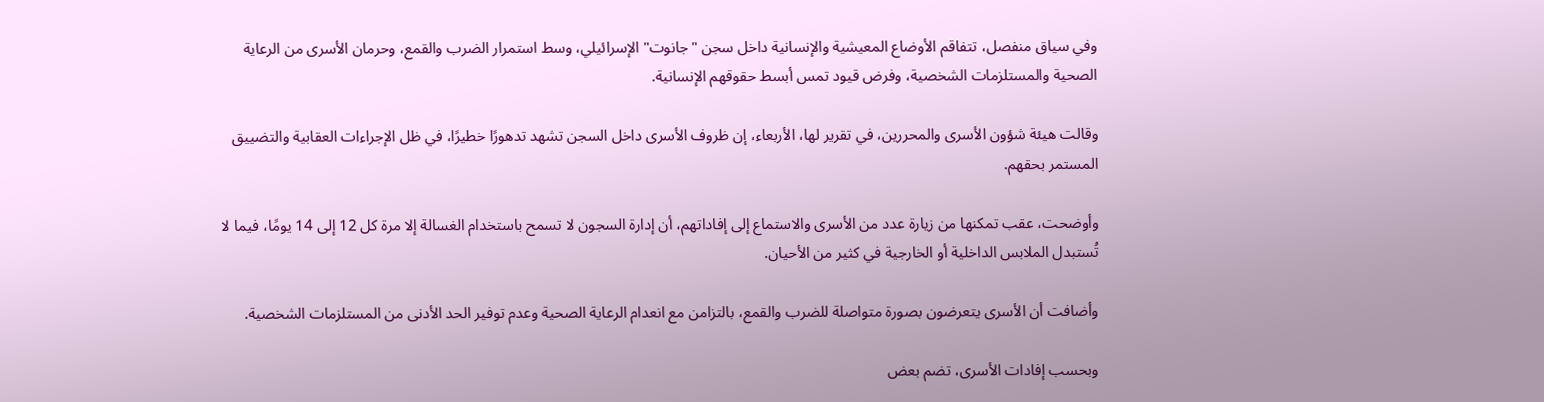وفي سياق منفصل، تتفاقم الأوضاع المعيشية والإنسانية داخل سجن "جانوت" الإسرائيلي، وسط استمرار الضرب والقمع، وحرمان الأسرى من الرعاية الصحية والمستلزمات الشخصية، وفرض قيود تمس أبسط حقوقهم الإنسانية.

وقالت هيئة شؤون الأسرى والمحررين، في تقرير لها، الأربعاء، إن ظروف الأسرى داخل السجن تشهد تدهورًا خطيرًا، في ظل الإجراءات العقابية والتضييق المستمر بحقهم.

وأوضحت، عقب تمكنها من زيارة عدد من الأسرى والاستماع إلى إفاداتهم، أن إدارة السجون لا تسمح باستخدام الغسالة إلا مرة كل 12 إلى 14 يومًا، فيما لا تُستبدل الملابس الداخلية أو الخارجية في كثير من الأحيان.

وأضافت أن الأسرى يتعرضون بصورة متواصلة للضرب والقمع، بالتزامن مع انعدام الرعاية الصحية وعدم توفير الحد الأدنى من المستلزمات الشخصية.

وبحسب إفادات الأسرى، تضم بعض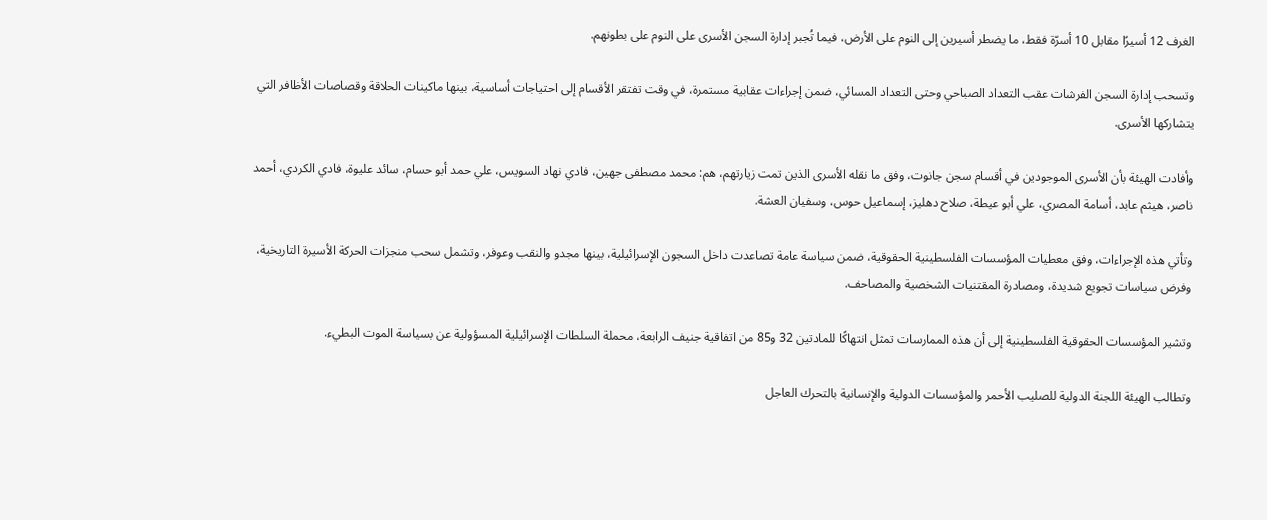الغرف 12 أسيرًا مقابل 10 أسرّة فقط، ما يضطر أسيرين إلى النوم على الأرض، فيما تُجبر إدارة السجن الأسرى على النوم على بطونهم.

وتسحب إدارة السجن الفرشات عقب التعداد الصباحي وحتى التعداد المسائي، ضمن إجراءات عقابية مستمرة، في وقت تفتقر الأقسام إلى احتياجات أساسية، بينها ماكينات الحلاقة وقصاصات الأظافر التي يتشاركها الأسرى.

وأفادت الهيئة بأن الأسرى الموجودين في أقسام سجن جانوت، وفق ما نقله الأسرى الذين تمت زيارتهم، هم: محمد مصطفى جهين، فادي نهاد السويس، علي حمد أبو حسام، سائد عليوة، فادي الكردي، أحمد ناصر، هيثم عابد، أسامة المصري، علي أبو عيطة، صلاح دهليز، إسماعيل حوس، وسفيان العشة.

وتأتي هذه الإجراءات، وفق معطيات المؤسسات الفلسطينية الحقوقية، ضمن سياسة عامة تصاعدت داخل السجون الإسرائيلية، بينها مجدو والنقب وعوفر، وتشمل سحب منجزات الحركة الأسيرة التاريخية، وفرض سياسات تجويع شديدة، ومصادرة المقتنيات الشخصية والمصاحف.

وتشير المؤسسات الحقوقية الفلسطينية إلى أن هذه الممارسات تمثل انتهاكًا للمادتين 32 و85 من اتفاقية جنيف الرابعة، محملة السلطات الإسرائيلية المسؤولية عن بسياسة الموت البطيء.

وتطالب الهيئة اللجنة الدولية للصليب الأحمر والمؤسسات الدولية والإنسانية بالتحرك العاجل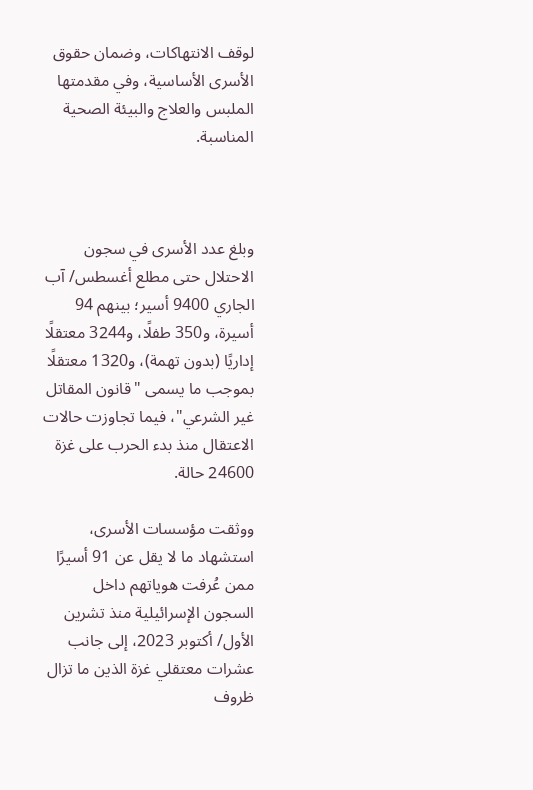لوقف الانتهاكات، وضمان حقوق الأسرى الأساسية، وفي مقدمتها الملبس والعلاج والبيئة الصحية المناسبة.



وبلغ عدد الأسرى في سجون الاحتلال حتى مطلع أغسطس/ آب الجاري 9400 أسير؛ بينهم 94 أسيرة، و350 طفلًا، و3244 معتقلًا إداريًا (بدون تهمة)، و1320 معتقلًا بموجب ما يسمى "قانون المقاتل غير الشرعي"، فيما تجاوزت حالات الاعتقال منذ بدء الحرب على غزة 24600 حالة.

ووثقت مؤسسات الأسرى، استشهاد ما لا يقل عن 91 أسيرًا ممن عُرفت هوياتهم داخل السجون الإسرائيلية منذ تشرين الأول/ أكتوبر 2023، إلى جانب عشرات معتقلي غزة الذين ما تزال ظروف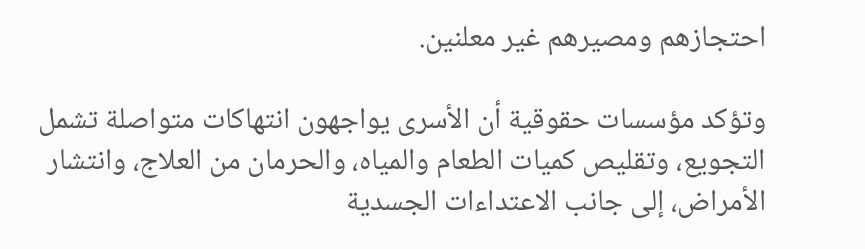احتجازهم ومصيرهم غير معلنين.

وتؤكد مؤسسات حقوقية أن الأسرى يواجهون انتهاكات متواصلة تشمل التجويع، وتقليص كميات الطعام والمياه، والحرمان من العلاج، وانتشار الأمراض، إلى جانب الاعتداءات الجسدية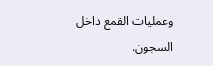وعمليات القمع داخل السجون.